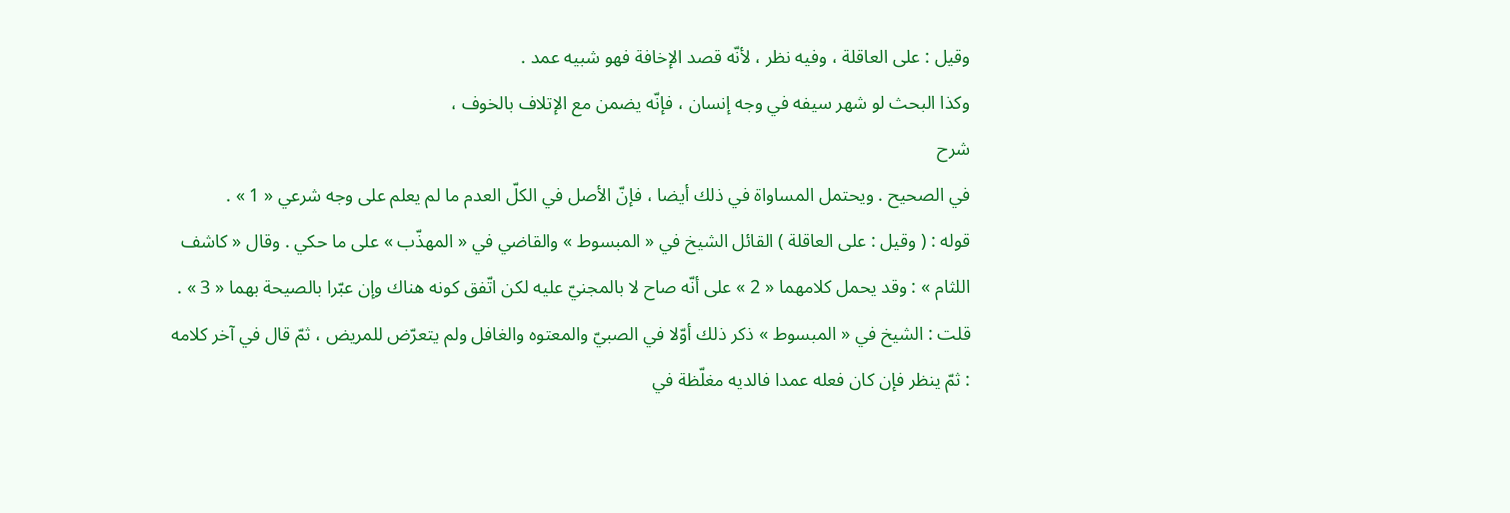وقيل : على العاقلة ، وفيه نظر ، لأنّه قصد الإخافة فهو شبيه عمد .
وكذا البحث لو شهر سيفه في وجه إنسان ، فإنّه يضمن مع الإتلاف بالخوف ،
شرح
في الصحيح . ويحتمل المساواة في ذلك أيضا ، فإنّ الأصل في الكلّ العدم ما لم يعلم على وجه شرعي « 1 » .
قوله : ( وقيل : على العاقلة ) القائل الشيخ في « المبسوط » والقاضي في « المهذّب » على ما حكي . وقال « كاشف اللثام » : وقد يحمل كلامهما « 2 » على أنّه صاح لا بالمجنيّ عليه لكن اتّفق كونه هناك وإن عبّرا بالصيحة بهما « 3 » .
قلت : الشيخ في « المبسوط » ذكر ذلك أوّلا في الصبيّ والمعتوه والغافل ولم يتعرّض للمريض ، ثمّ قال في آخر كلامه : ثمّ ينظر فإن كان فعله عمدا فالديه مغلّظة في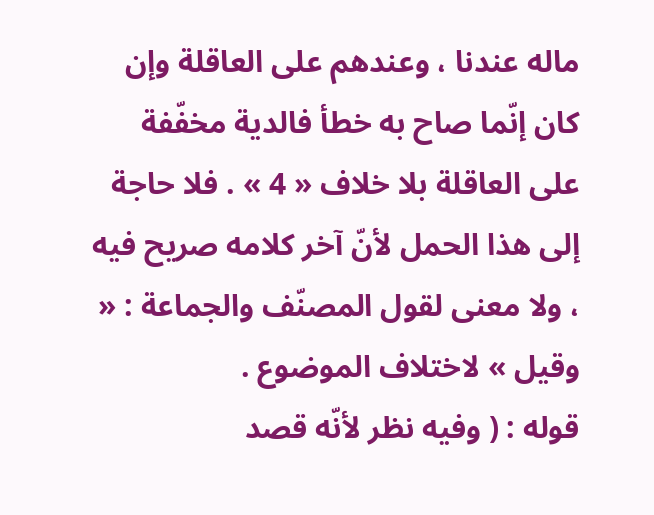ماله عندنا ، وعندهم على العاقلة وإن كان إنّما صاح به خطأ فالدية مخفّفة على العاقلة بلا خلاف « 4 » . فلا حاجة إلى هذا الحمل لأنّ آخر كلامه صريح فيه ، ولا معنى لقول المصنّف والجماعة : « وقيل » لاختلاف الموضوع .
قوله : ( وفيه نظر لأنّه قصد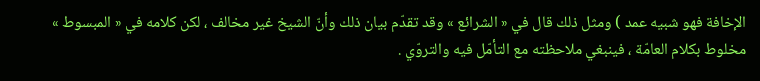الإخافة فهو شبيه عمد ) ومثل ذلك قال في « الشرائع » وقد تقدّم بيان ذلك وأنّ الشيخ غير مخالف ، لكن كلامه في « المبسوط » مخلوط بكلام العامّة ، فينبغي ملاحظته مع التأمّل فيه والتروّي .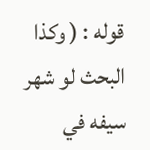قوله : ( وكذا البحث لو شهر سيفه في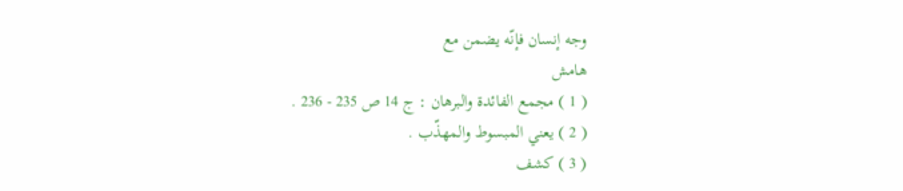وجه إنسان فإنّه يضمن مع
هامش
( 1 ) مجمع الفائدة والبرهان : ج 14 ص 235 - 236 .
( 2 ) يعني المبسوط والمهذّب .
( 3 ) كشف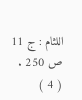اللثام : ج 11 ص 250 .
( 4 )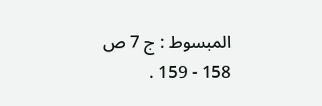المبسوط : ج 7 ص 158 - 159 .